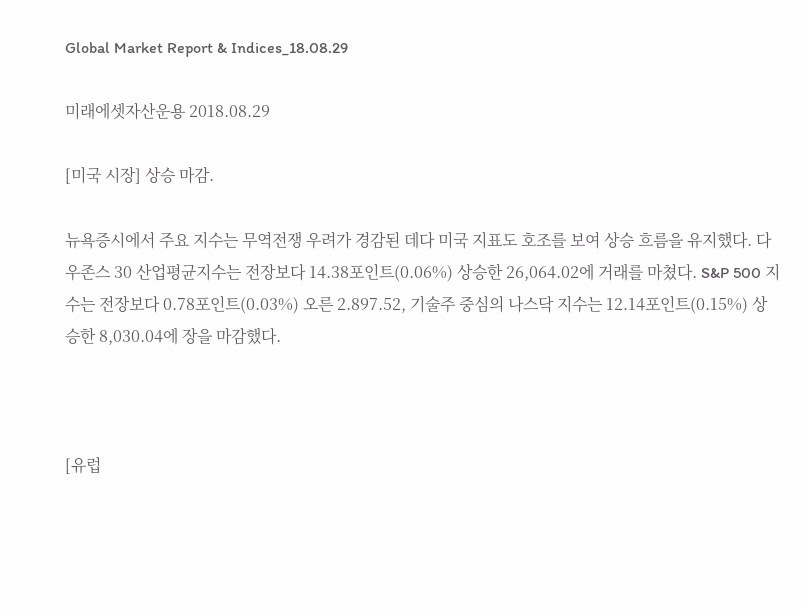Global Market Report & Indices_18.08.29

미래에셋자산운용 2018.08.29

[미국 시장] 상승 마감.

뉴욕증시에서 주요 지수는 무역전쟁 우려가 경감된 데다 미국 지표도 호조를 보여 상승 흐름을 유지했다. 다우존스 30 산업평균지수는 전장보다 14.38포인트(0.06%) 상승한 26,064.02에 거래를 마쳤다. S&P 500 지수는 전장보다 0.78포인트(0.03%) 오른 2.897.52, 기술주 중심의 나스닥 지수는 12.14포인트(0.15%) 상승한 8,030.04에 장을 마감했다.



[유럽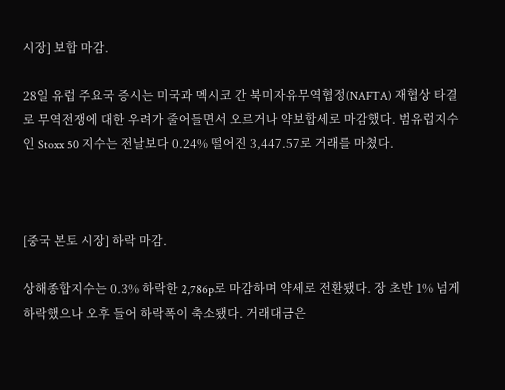시장] 보합 마감.

28일 유럽 주요국 증시는 미국과 멕시코 간 북미자유무역협정(NAFTA) 재협상 타결로 무역전쟁에 대한 우려가 줄어들면서 오르거나 약보합세로 마감했다. 범유럽지수인 Stoxx 50 지수는 전날보다 0.24% 떨어진 3,447.57로 거래를 마쳤다.



[중국 본토 시장] 하락 마감.

상해종합지수는 0.3% 하락한 2,786p로 마감하며 약세로 전환됐다. 장 초반 1% 넘게 하락했으나 오후 들어 하락폭이 축소됐다. 거래대금은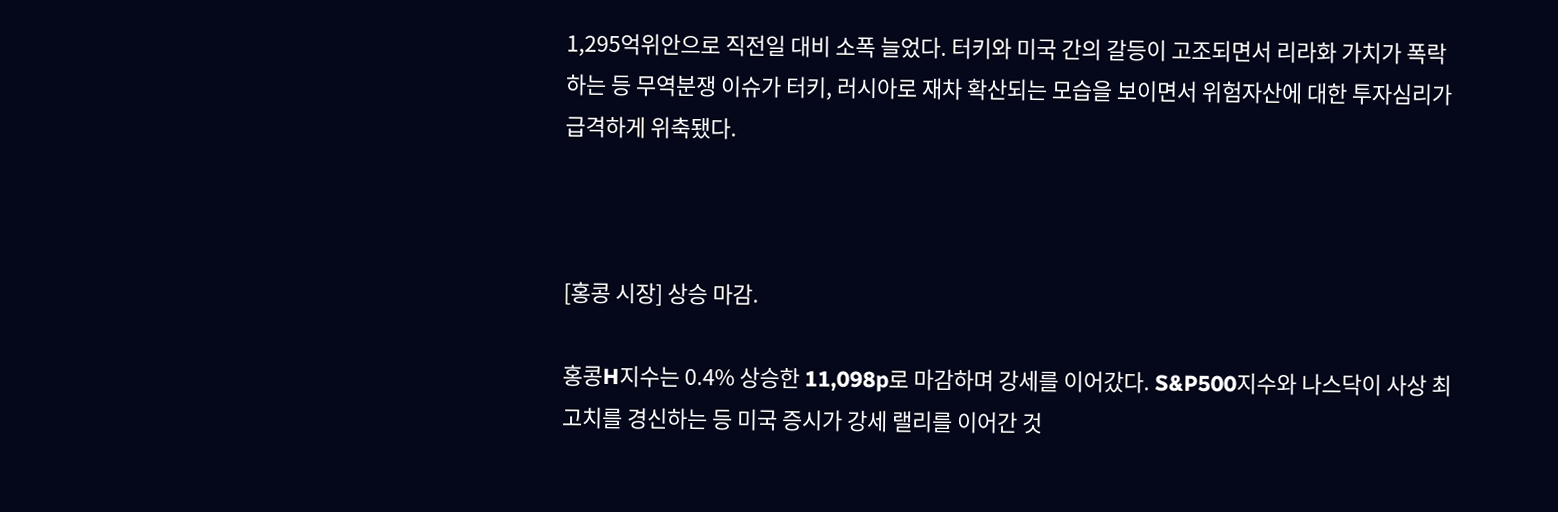1,295억위안으로 직전일 대비 소폭 늘었다. 터키와 미국 간의 갈등이 고조되면서 리라화 가치가 폭락하는 등 무역분쟁 이슈가 터키, 러시아로 재차 확산되는 모습을 보이면서 위험자산에 대한 투자심리가 급격하게 위축됐다.



[홍콩 시장] 상승 마감.

홍콩H지수는 0.4% 상승한 11,098p로 마감하며 강세를 이어갔다. S&P500지수와 나스닥이 사상 최고치를 경신하는 등 미국 증시가 강세 랠리를 이어간 것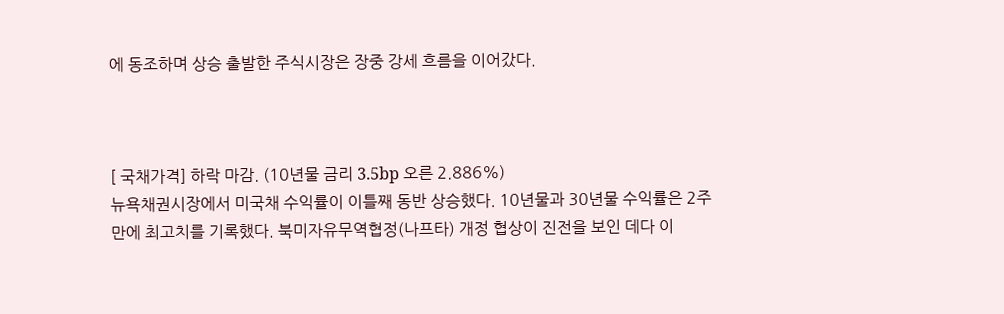에 동조하며 상승 출발한 주식시장은 장중 강세 흐름을 이어갔다.



[ 국채가격] 하락 마감. (10년물 금리 3.5bp 오른 2.886%)
뉴욕채권시장에서 미국채 수익률이 이틀째 동반 상승했다. 10년물과 30년물 수익률은 2주 만에 최고치를 기록했다. 북미자유무역협정(나프타) 개정 협상이 진전을 보인 데다 이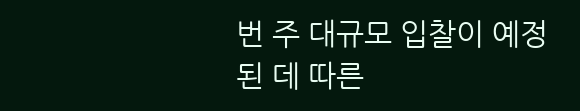번 주 대규모 입찰이 예정된 데 따른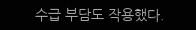수급 부담도 작용했다.